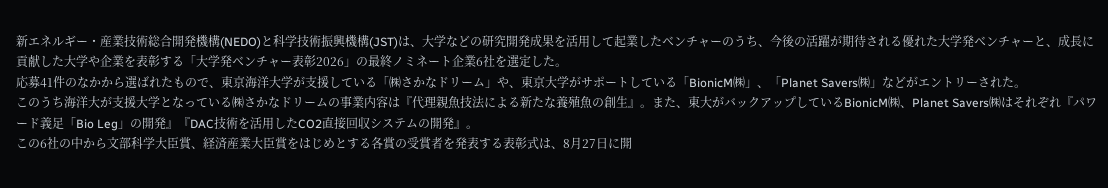新エネルギー・産業技術総合開発機構(NEDO)と科学技術振興機構(JST)は、大学などの研究開発成果を活用して起業したベンチャーのうち、今後の活躍が期待される優れた大学発ベンチャーと、成長に貢献した大学や企業を表彰する「大学発ベンチャー表彰2026」の最終ノミネート企業6社を選定した。
応募41件のなかから選ばれたもので、東京海洋大学が支援している「㈱さかなドリーム」や、東京大学がサポートしている「BionicM㈱」、「Planet Savers㈱」などがエントリーされた。
このうち海洋大が支援大学となっている㈱さかなドリームの事業内容は『代理親魚技法による新たな養殖魚の創生』。また、東大がバックアップしているBionicM㈱、Planet Savers㈱はそれぞれ『パワード義足「Bio Leg」の開発』『DAC技術を活用したCO2直接回収システムの開発』。
この6社の中から文部科学大臣賞、経済産業大臣賞をはじめとする各賞の受賞者を発表する表彰式は、8月27日に開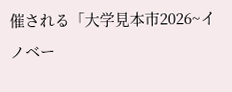催される「大学見本市2026~イノベー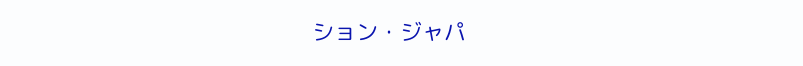ション・ジャパ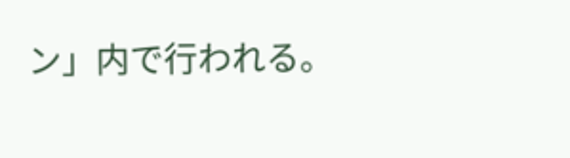ン」内で行われる。